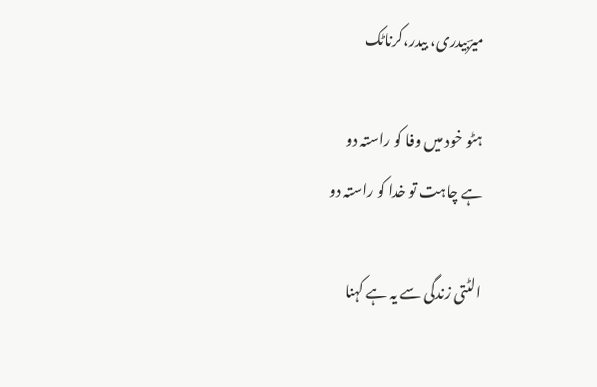میرؔبیدری، بیدر،کرناٹک

ہٹو خود میں وفا کو راستہ دو
ہے چاہت تو خدا کو راستہ دو

الٹتی زندگی سے یہ ہے کہنا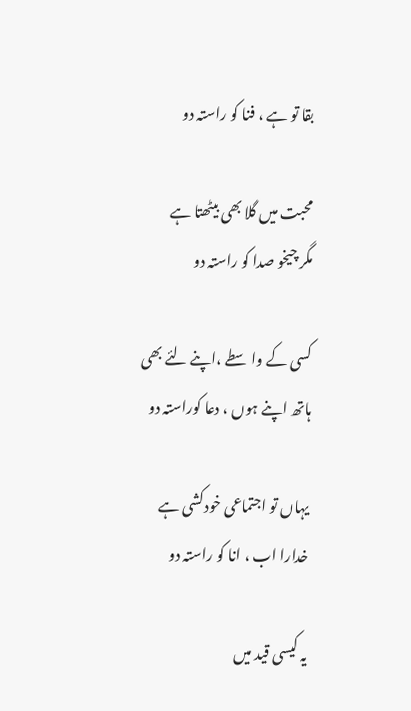بقا تو ہے ، فنا کو راستہ دو

محبت میں گلا بھی بیٹھتا ہے
مگر چیخو صدا کو راستہ دو

کسی کے واسطے ،اپنے لئے بھی
ہاتھ اپنے ہوں ، دعا کوراستہ دو

یہاں تو اجتماعی خودکشی ہے
خدارا اب ، انا کو راستہ دو

یہ کیسی قید میں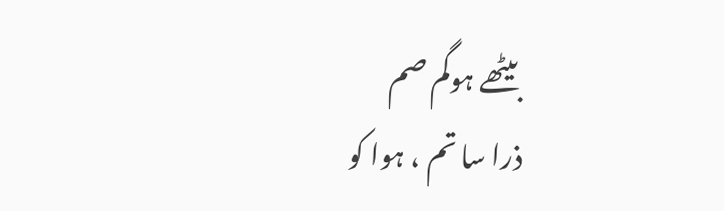بیٹھے ہوگم صم
ذرا سا تم ، ہوا کو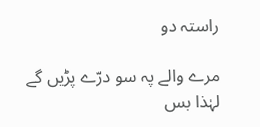راستہ دو

مرے والے پہ سو درّے پڑیں گے
لہٰذا بس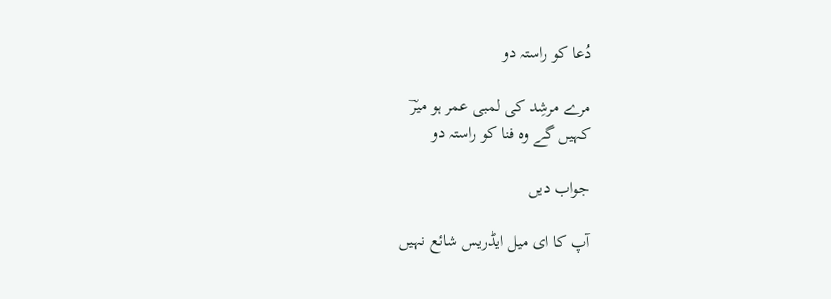دُعا کو راستہ دو

مرے مرشِد کی لمبی عمر ہو میرؔ
کہیں گے وہ فنا کو راستہ دو

جواب دیں

آپ کا ای میل ایڈریس شائع نہیں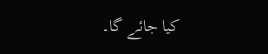کیا جائے گا۔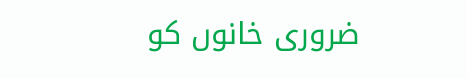ضروری خانوں کو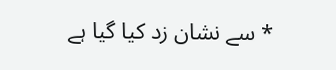* سے نشان زد کیا گیا ہے